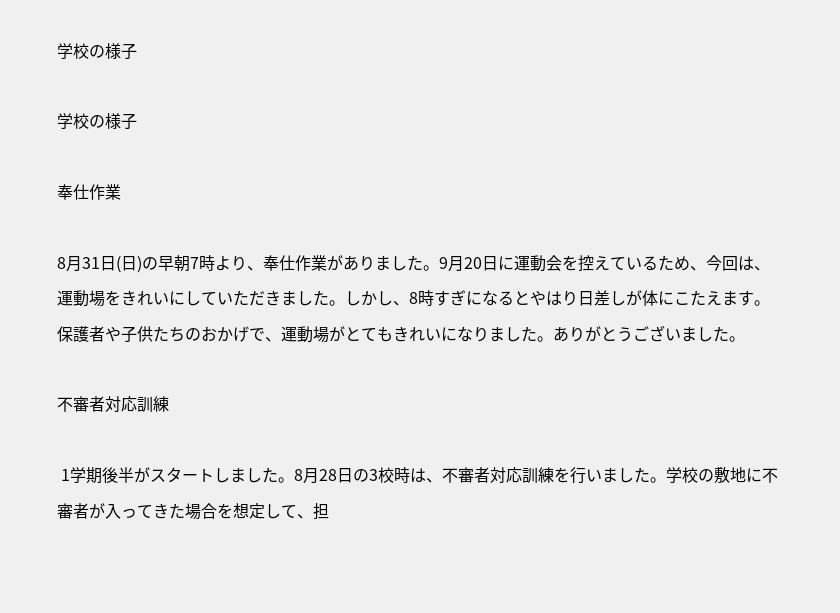学校の様子

学校の様子

奉仕作業

8月31日(日)の早朝7時より、奉仕作業がありました。9月20日に運動会を控えているため、今回は、運動場をきれいにしていただきました。しかし、8時すぎになるとやはり日差しが体にこたえます。保護者や子供たちのおかげで、運動場がとてもきれいになりました。ありがとうございました。

不審者対応訓練

 1学期後半がスタートしました。8月28日の3校時は、不審者対応訓練を行いました。学校の敷地に不審者が入ってきた場合を想定して、担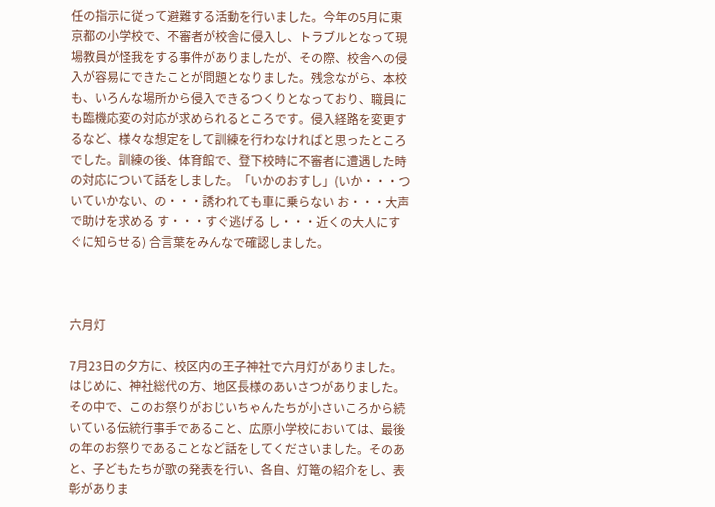任の指示に従って避難する活動を行いました。今年の5月に東京都の小学校で、不審者が校舎に侵入し、トラブルとなって現場教員が怪我をする事件がありましたが、その際、校舎への侵入が容易にできたことが問題となりました。残念ながら、本校も、いろんな場所から侵入できるつくりとなっており、職員にも臨機応変の対応が求められるところです。侵入経路を変更するなど、様々な想定をして訓練を行わなければと思ったところでした。訓練の後、体育館で、登下校時に不審者に遭遇した時の対応について話をしました。「いかのおすし」(いか・・・ついていかない、の・・・誘われても車に乗らない お・・・大声で助けを求める す・・・すぐ逃げる し・・・近くの大人にすぐに知らせる) 合言葉をみんなで確認しました。



六月灯

7月23日の夕方に、校区内の王子神社で六月灯がありました。はじめに、神社総代の方、地区長様のあいさつがありました。その中で、このお祭りがおじいちゃんたちが小さいころから続いている伝統行事手であること、広原小学校においては、最後の年のお祭りであることなど話をしてくださいました。そのあと、子どもたちが歌の発表を行い、各自、灯篭の紹介をし、表彰がありま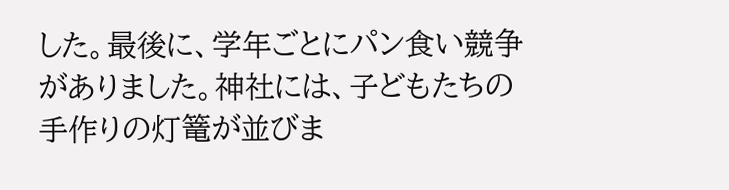した。最後に、学年ごとにパン食い競争がありました。神社には、子どもたちの手作りの灯篭が並びま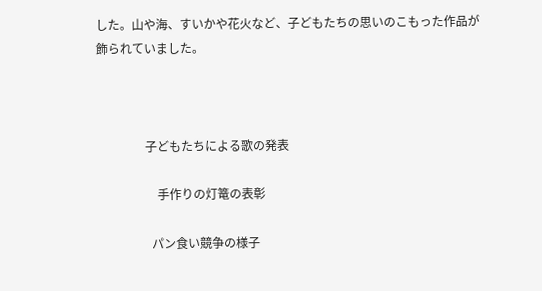した。山や海、すいかや花火など、子どもたちの思いのこもった作品が飾られていました。



                子どもたちによる歌の発表

                    手作りの灯篭の表彰

                  パン食い競争の様子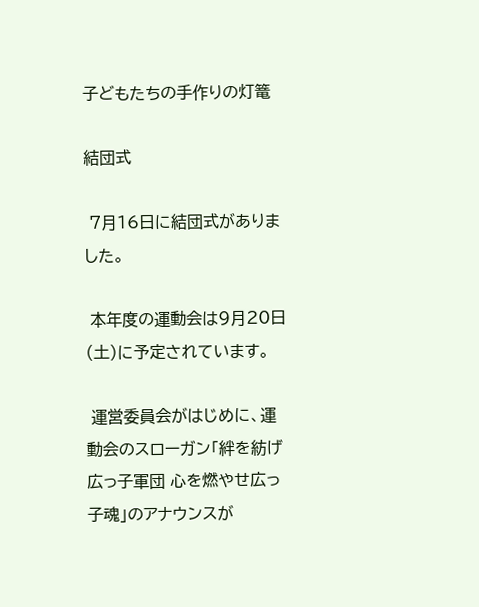子どもたちの手作りの灯篭

結団式

 7月16日に結団式がありました。

 本年度の運動会は9月20日(土)に予定されています。

 運営委員会がはじめに、運動会のスローガン「絆を紡げ 広っ子軍団 心を燃やせ広っ子魂」のアナウンスが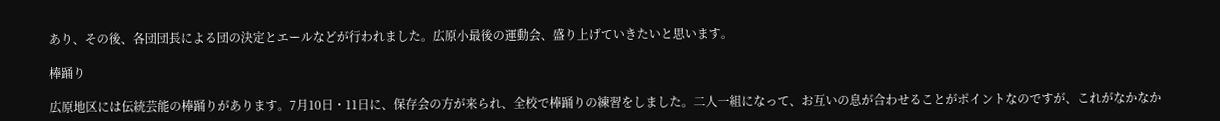あり、その後、各団団長による団の決定とエールなどが行われました。広原小最後の運動会、盛り上げていきたいと思います。

棒踊り

広原地区には伝統芸能の棒踊りがあります。7月10日・11日に、保存会の方が来られ、全校で棒踊りの練習をしました。二人一組になって、お互いの息が合わせることがポイントなのですが、これがなかなか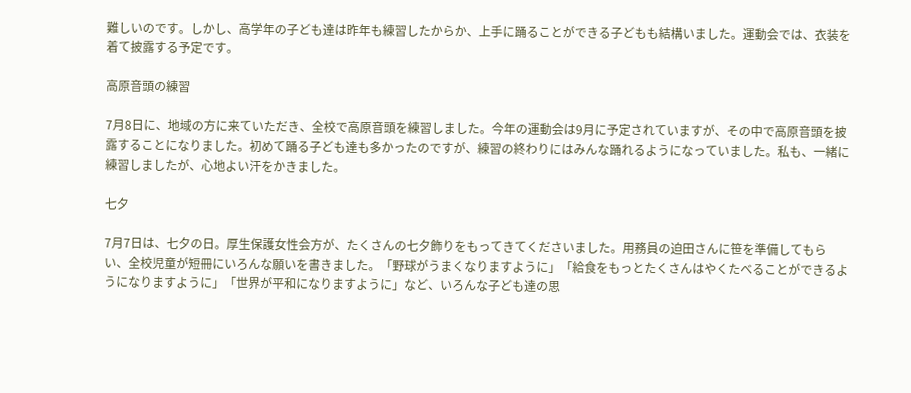難しいのです。しかし、高学年の子ども達は昨年も練習したからか、上手に踊ることができる子どもも結構いました。運動会では、衣装を着て披露する予定です。

高原音頭の練習

7月8日に、地域の方に来ていただき、全校で高原音頭を練習しました。今年の運動会は9月に予定されていますが、その中で高原音頭を披露することになりました。初めて踊る子ども達も多かったのですが、練習の終わりにはみんな踊れるようになっていました。私も、一緒に練習しましたが、心地よい汗をかきました。

七夕

7月7日は、七夕の日。厚生保護女性会方が、たくさんの七夕飾りをもってきてくださいました。用務員の迫田さんに笹を準備してもらい、全校児童が短冊にいろんな願いを書きました。「野球がうまくなりますように」「給食をもっとたくさんはやくたべることができるようになりますように」「世界が平和になりますように」など、いろんな子ども達の思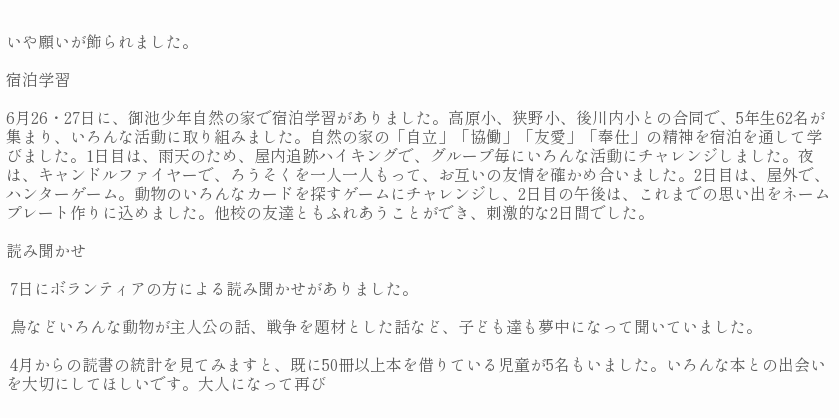いや願いが飾られました。

宿泊学習

6月26・27日に、御池少年自然の家で宿泊学習がありました。高原小、狭野小、後川内小との合同で、5年生62名が集まり、いろんな活動に取り組みました。自然の家の「自立」「協働」「友愛」「奉仕」の精神を宿泊を通して学びました。1日目は、雨天のため、屋内追跡ハイキングで、グループ毎にいろんな活動にチャレンジしました。夜は、キャンドルファイヤーで、ろうそくを一人一人もって、お互いの友情を確かめ合いました。2日目は、屋外で、ハンターゲーム。動物のいろんなカードを探すゲームにチャレンジし、2日目の午後は、これまでの思い出をネームプレート作りに込めました。他校の友達ともふれあうことができ、刺激的な2日間でした。

読み聞かせ

 7日にボランティアの方による読み聞かせがありました。

 鳥などいろんな動物が主人公の話、戦争を題材とした話など、子ども達も夢中になって聞いていました。

 4月からの読書の統計を見てみますと、既に50冊以上本を借りている児童が5名もいました。いろんな本との出会いを大切にしてほしいです。大人になって再び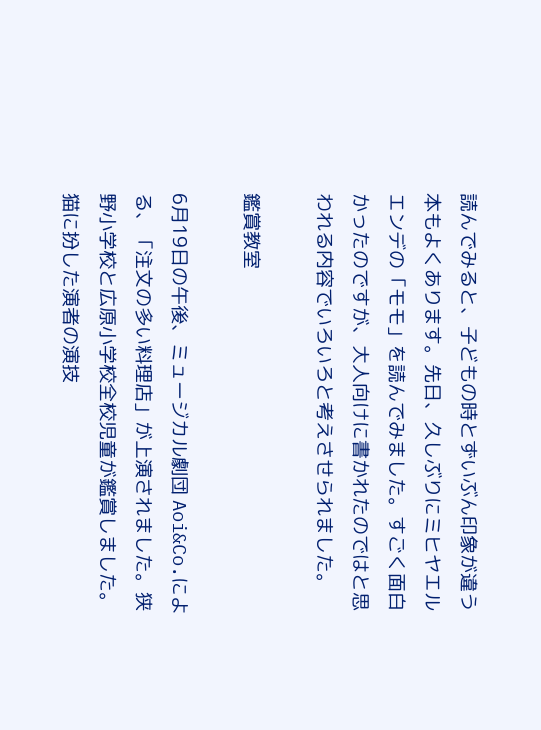読んでみると、子どもの時とずいぶん印象が違う本もよくあります。先日、久しぶりにミヒヤエルエンデの「モモ」を読んでみました。すごく面白かったのですが、大人向けに書かれたのではと思われる内容でいろいろと考えさせられました。

鑑賞教室

6月19日の午後、ミュージカル劇団 Aoi&Co.による、「注文の多い料理店」が上演されました。狭野小学校と広原小学校全校児童が鑑賞しました。猫に扮した演者の演技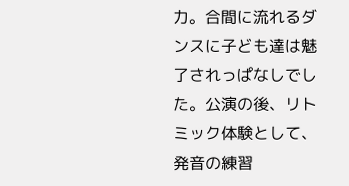力。合間に流れるダンスに子ども達は魅了されっぱなしでした。公演の後、リトミック体験として、発音の練習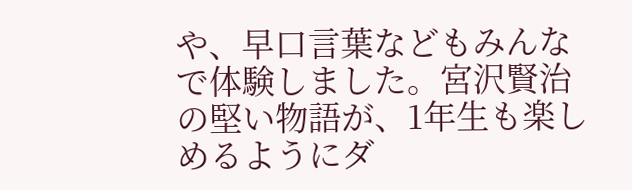や、早口言葉などもみんなで体験しました。宮沢賢治の堅い物語が、1年生も楽しめるようにダ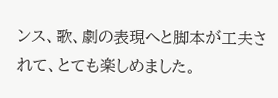ンス、歌、劇の表現へと脚本が工夫されて、とても楽しめました。